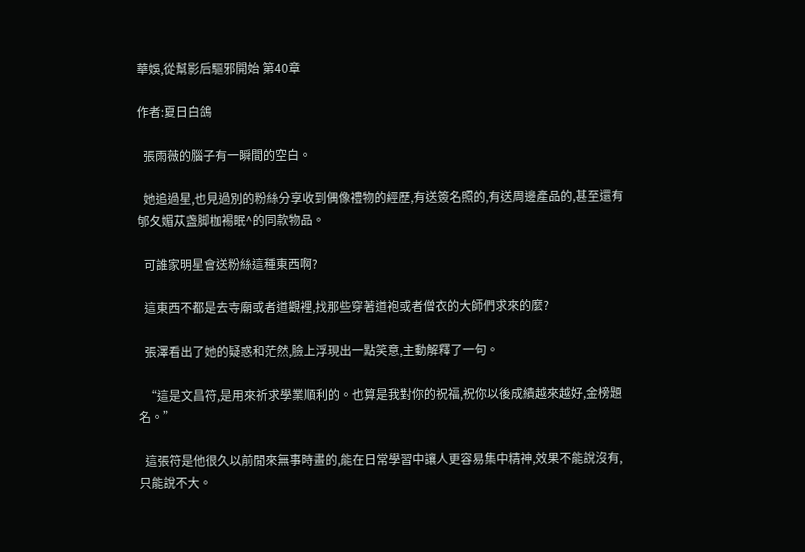華娛,從幫影后驅邪開始 第40章

作者:夏日白鴿

  張雨薇的腦子有一瞬間的空白。

  她追過星,也見過別的粉絲分享收到偶像禮物的經歷,有送簽名照的,有送周邊產品的,甚至還有邭夂媚苁盏脚枷裼眠^的同款物品。

  可誰家明星會送粉絲這種東西啊?

  這東西不都是去寺廟或者道觀裡,找那些穿著道袍或者僧衣的大師們求來的麼?

  張澤看出了她的疑惑和茫然,臉上浮現出一點笑意,主動解釋了一句。

  “這是文昌符,是用來祈求學業順利的。也算是我對你的祝福,祝你以後成績越來越好,金榜題名。”

  這張符是他很久以前閒來無事時畫的,能在日常學習中讓人更容易集中精神,效果不能說沒有,只能說不大。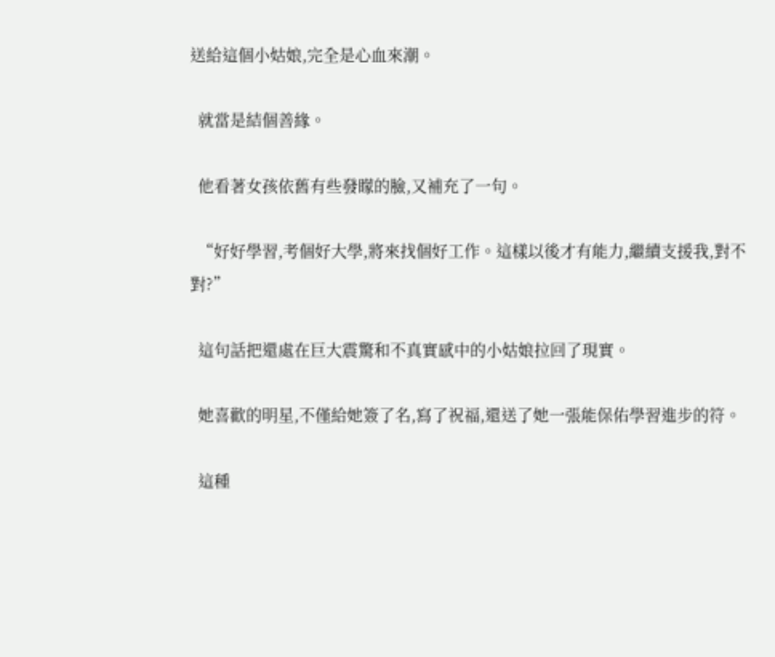送給這個小姑娘,完全是心血來潮。

  就當是結個善緣。

  他看著女孩依舊有些發矇的臉,又補充了一句。

  “好好學習,考個好大學,將來找個好工作。這樣以後才有能力,繼續支援我,對不對?”

  這句話把還處在巨大震驚和不真實感中的小姑娘拉回了現實。

  她喜歡的明星,不僅給她簽了名,寫了祝福,還送了她一張能保佑學習進步的符。

  這種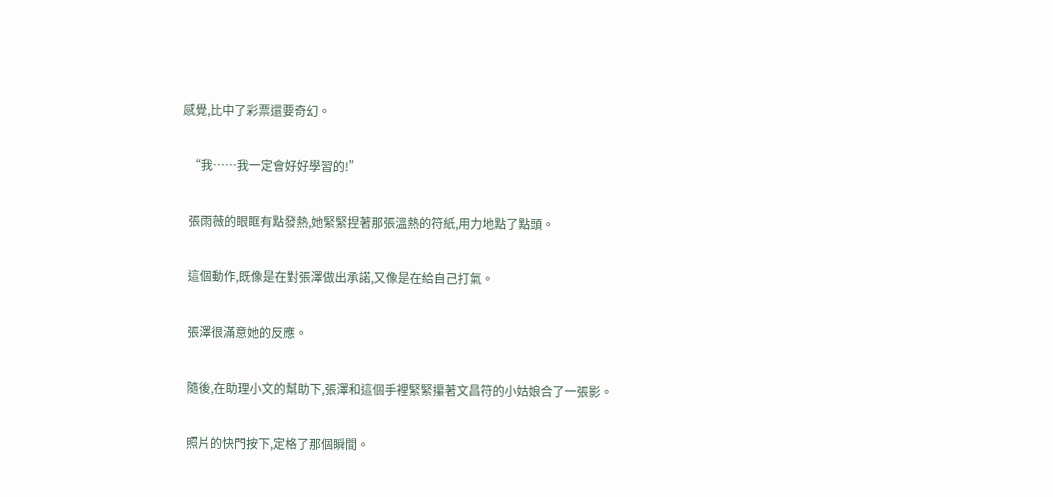感覺,比中了彩票還要奇幻。

  “我……我一定會好好學習的!”

  張雨薇的眼眶有點發熱,她緊緊捏著那張溫熱的符紙,用力地點了點頭。

  這個動作,既像是在對張澤做出承諾,又像是在給自己打氣。

  張澤很滿意她的反應。

  隨後,在助理小文的幫助下,張澤和這個手裡緊緊攥著文昌符的小姑娘合了一張影。

  照片的快門按下,定格了那個瞬間。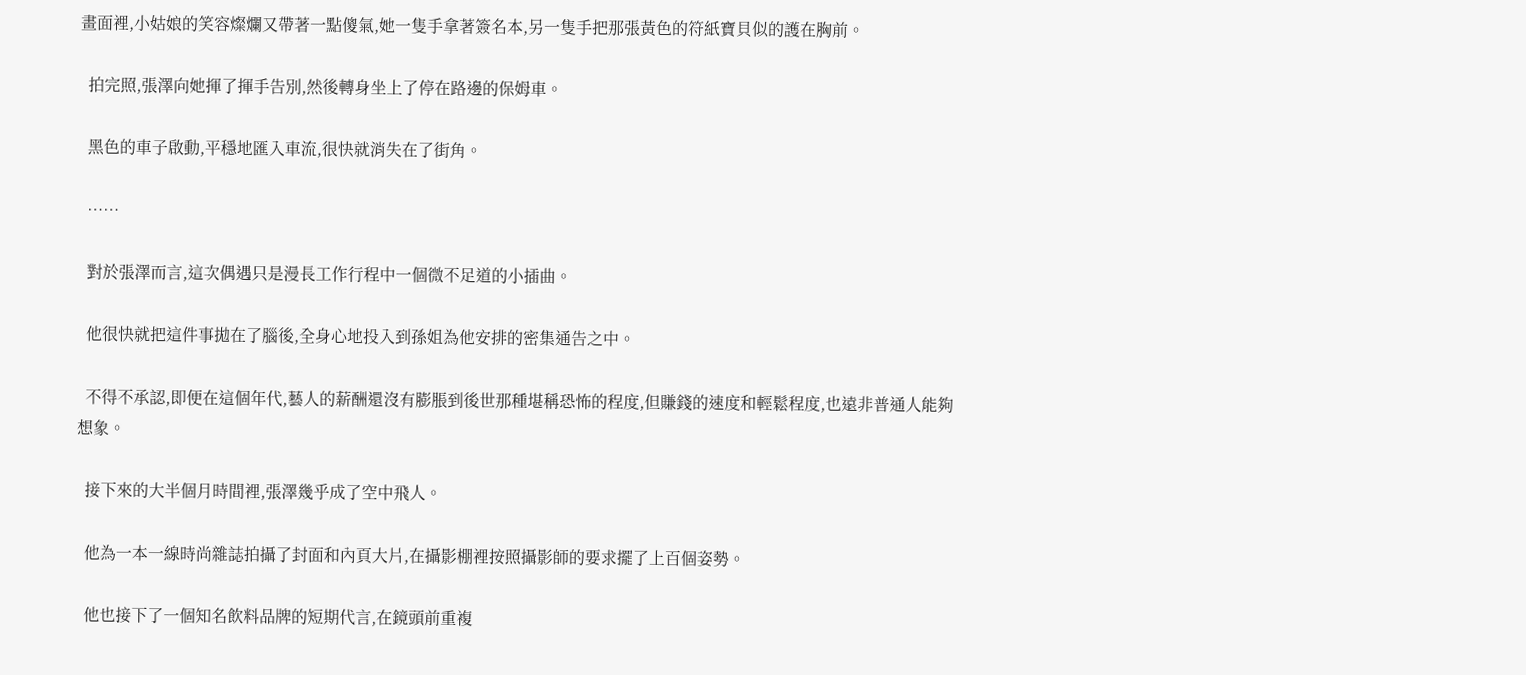畫面裡,小姑娘的笑容燦爛又帶著一點傻氣,她一隻手拿著簽名本,另一隻手把那張黃色的符紙寶貝似的護在胸前。

  拍完照,張澤向她揮了揮手告別,然後轉身坐上了停在路邊的保姆車。

  黑色的車子啟動,平穩地匯入車流,很快就消失在了街角。

  ……

  對於張澤而言,這次偶遇只是漫長工作行程中一個微不足道的小插曲。

  他很快就把這件事拋在了腦後,全身心地投入到孫姐為他安排的密集通告之中。

  不得不承認,即便在這個年代,藝人的薪酬還沒有膨脹到後世那種堪稱恐怖的程度,但賺錢的速度和輕鬆程度,也遠非普通人能夠想象。

  接下來的大半個月時間裡,張澤幾乎成了空中飛人。

  他為一本一線時尚雜誌拍攝了封面和內頁大片,在攝影棚裡按照攝影師的要求擺了上百個姿勢。

  他也接下了一個知名飲料品牌的短期代言,在鏡頭前重複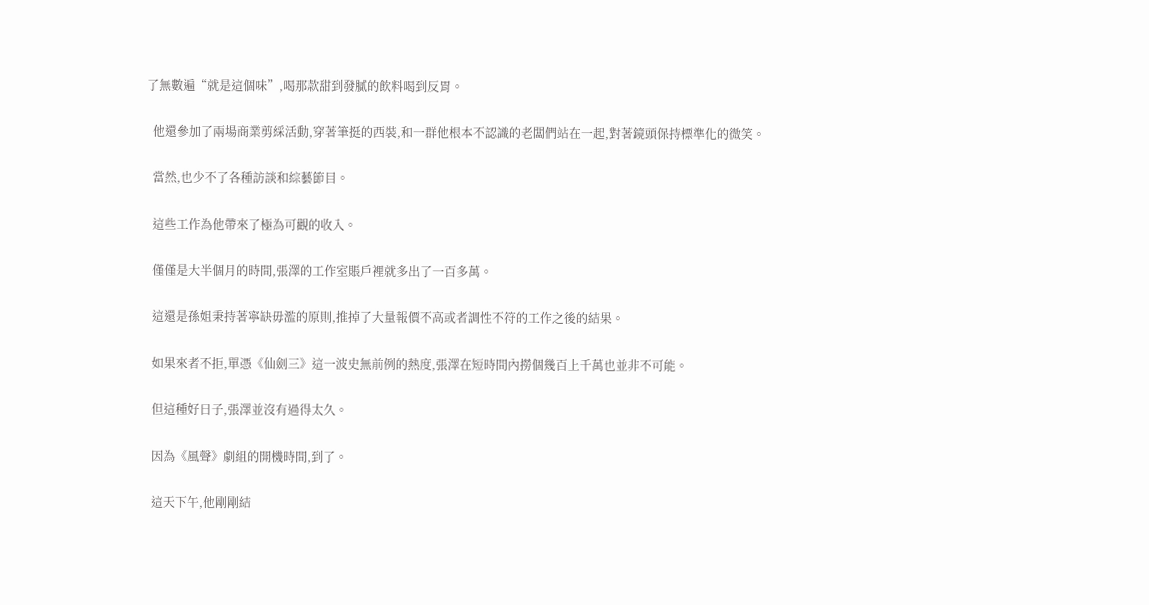了無數遍“就是這個味”,喝那款甜到發膩的飲料喝到反胃。

  他還參加了兩場商業剪綵活動,穿著筆挺的西裝,和一群他根本不認識的老闆們站在一起,對著鏡頭保持標準化的微笑。

  當然,也少不了各種訪談和綜藝節目。

  這些工作為他帶來了極為可觀的收入。

  僅僅是大半個月的時間,張澤的工作室賬戶裡就多出了一百多萬。

  這還是孫姐秉持著寧缺毋濫的原則,推掉了大量報價不高或者調性不符的工作之後的結果。

  如果來者不拒,單憑《仙劍三》這一波史無前例的熱度,張澤在短時間內撈個幾百上千萬也並非不可能。

  但這種好日子,張澤並沒有過得太久。

  因為《風聲》劇組的開機時間,到了。

  這天下午,他剛剛結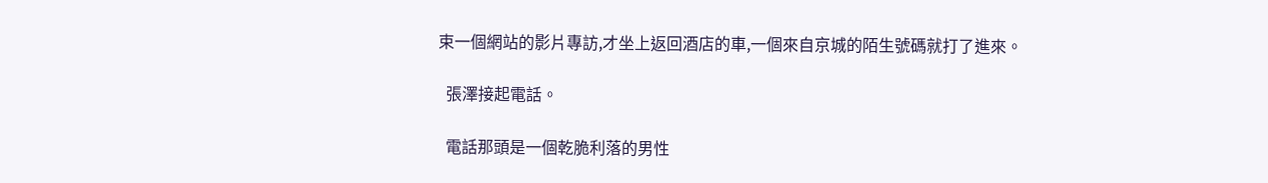束一個網站的影片專訪,才坐上返回酒店的車,一個來自京城的陌生號碼就打了進來。

  張澤接起電話。

  電話那頭是一個乾脆利落的男性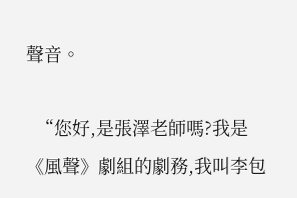聲音。

  “您好,是張澤老師嗎?我是《風聲》劇組的劇務,我叫李包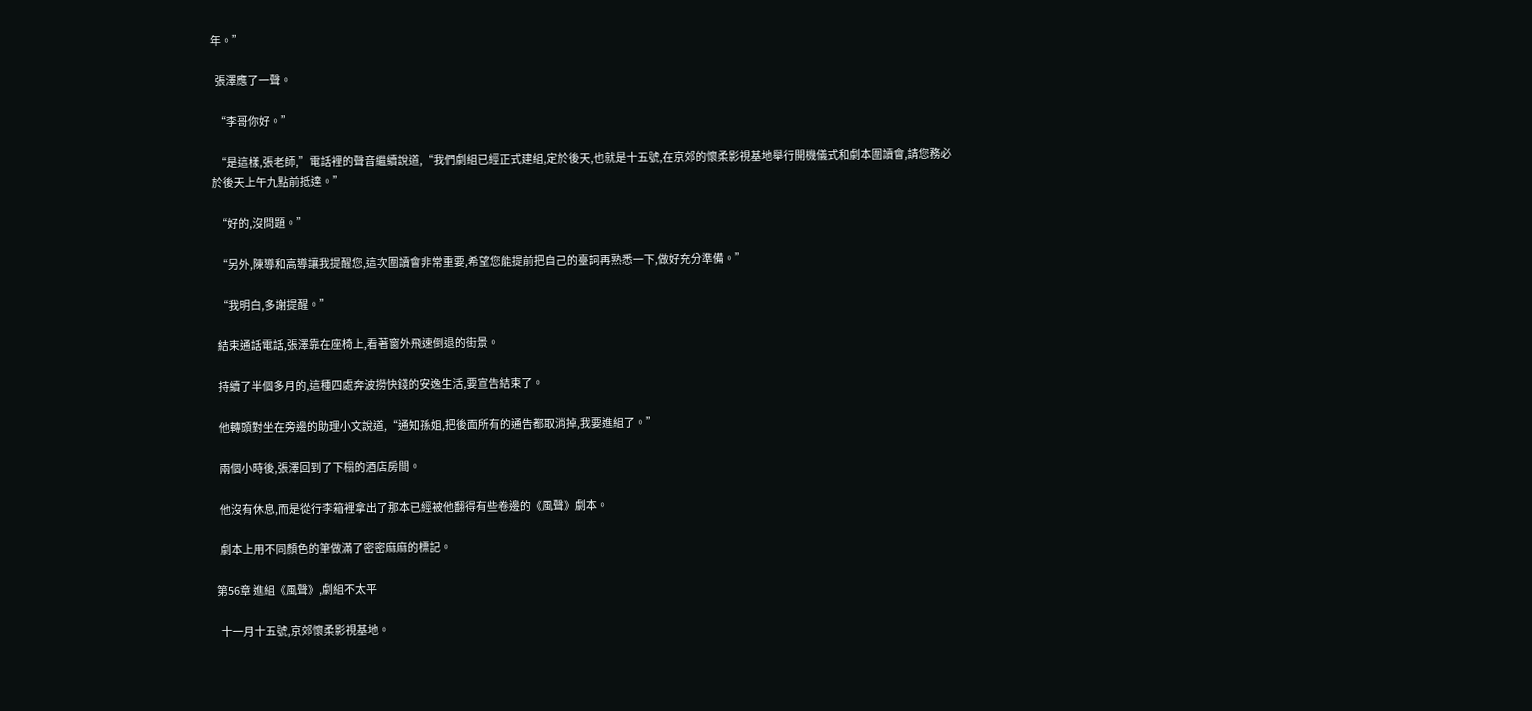年。”

  張澤應了一聲。

  “李哥你好。”

  “是這樣,張老師,”電話裡的聲音繼續說道,“我們劇組已經正式建組,定於後天,也就是十五號,在京郊的懷柔影視基地舉行開機儀式和劇本圍讀會,請您務必於後天上午九點前抵達。”

  “好的,沒問題。”

  “另外,陳導和高導讓我提醒您,這次圍讀會非常重要,希望您能提前把自己的臺詞再熟悉一下,做好充分準備。”

  “我明白,多謝提醒。”

  結束通話電話,張澤靠在座椅上,看著窗外飛速倒退的街景。

  持續了半個多月的,這種四處奔波撈快錢的安逸生活,要宣告結束了。

  他轉頭對坐在旁邊的助理小文說道,“通知孫姐,把後面所有的通告都取消掉,我要進組了。”

  兩個小時後,張澤回到了下榻的酒店房間。

  他沒有休息,而是從行李箱裡拿出了那本已經被他翻得有些卷邊的《風聲》劇本。

  劇本上用不同顏色的筆做滿了密密麻麻的標記。

第56章 進組《風聲》,劇組不太平

  十一月十五號,京郊懷柔影視基地。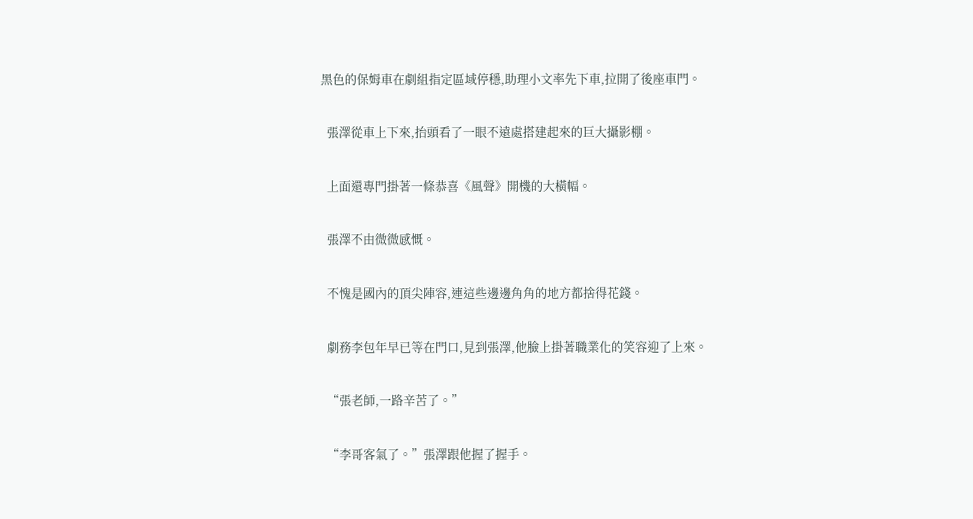黑色的保姆車在劇組指定區域停穩,助理小文率先下車,拉開了後座車門。

  張澤從車上下來,抬頭看了一眼不遠處搭建起來的巨大攝影棚。

  上面還專門掛著一條恭喜《風聲》開機的大橫幅。

  張澤不由微微感慨。

  不愧是國內的頂尖陣容,連這些邊邊角角的地方都捨得花錢。

  劇務李包年早已等在門口,見到張澤,他臉上掛著職業化的笑容迎了上來。

  “張老師,一路辛苦了。”

  “李哥客氣了。”張澤跟他握了握手。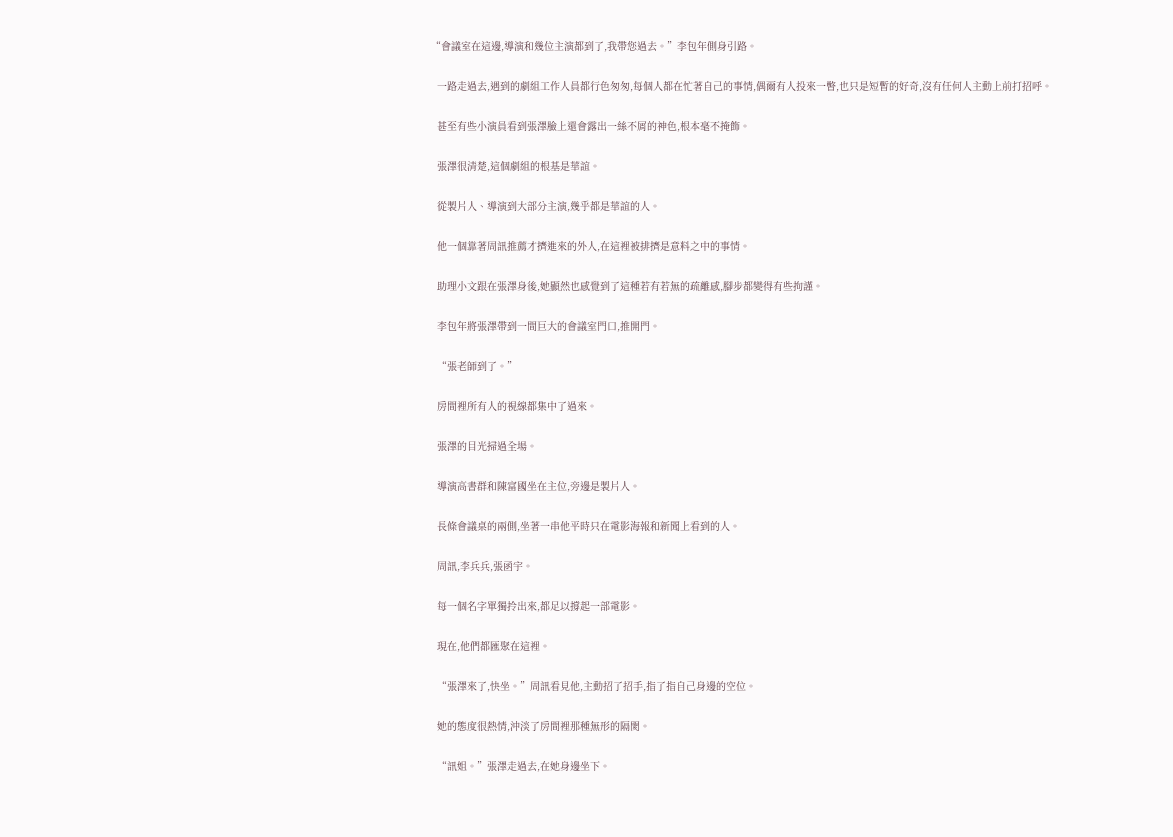“會議室在這邊,導演和幾位主演都到了,我帶您過去。”李包年側身引路。

  一路走過去,遇到的劇組工作人員都行色匆匆,每個人都在忙著自己的事情,偶爾有人投來一瞥,也只是短暫的好奇,沒有任何人主動上前打招呼。

  甚至有些小演員看到張澤臉上還會露出一絲不屑的神色,根本毫不掩飾。

  張澤很清楚,這個劇組的根基是華誼。

  從製片人、導演到大部分主演,幾乎都是華誼的人。

  他一個靠著周訊推薦才擠進來的外人,在這裡被排擠是意料之中的事情。

  助理小文跟在張澤身後,她顯然也感覺到了這種若有若無的疏離感,腳步都變得有些拘謹。

  李包年將張澤帶到一間巨大的會議室門口,推開門。

  “張老師到了。”

  房間裡所有人的視線都集中了過來。

  張澤的目光掃過全場。

  導演高書群和陳富國坐在主位,旁邊是製片人。

  長條會議桌的兩側,坐著一串他平時只在電影海報和新聞上看到的人。

  周訊,李兵兵,張函宇。

  每一個名字單獨拎出來,都足以撐起一部電影。

  現在,他們都匯聚在這裡。

  “張澤來了,快坐。”周訊看見他,主動招了招手,指了指自己身邊的空位。

  她的態度很熱情,沖淡了房間裡那種無形的隔閡。

  “訊姐。”張澤走過去,在她身邊坐下。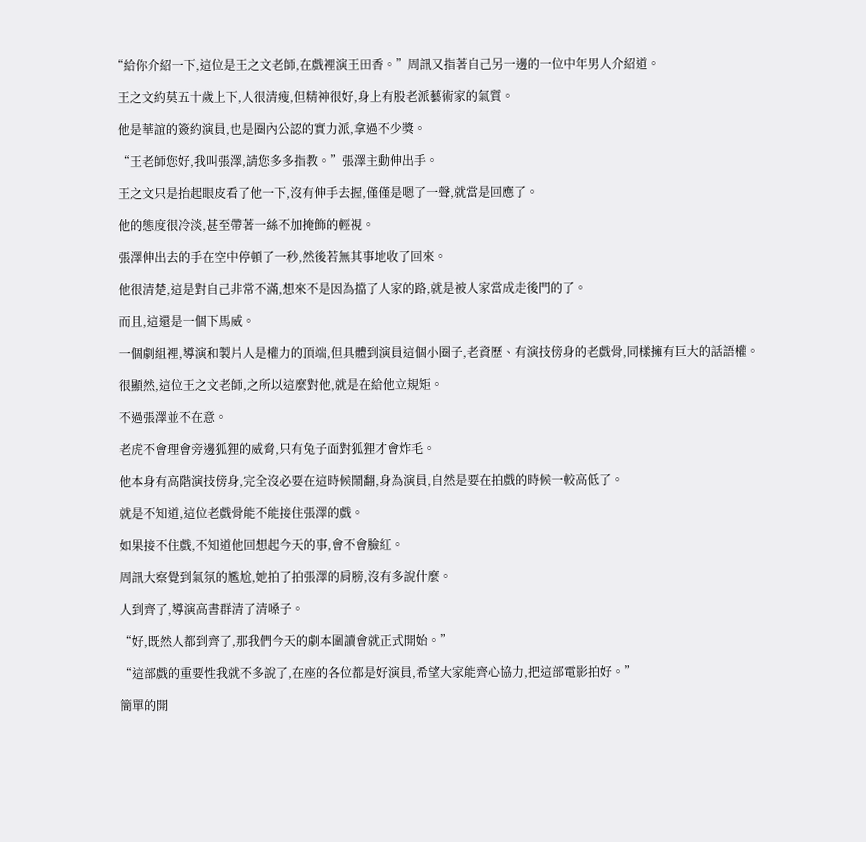“給你介紹一下,這位是王之文老師,在戲裡演王田香。”周訊又指著自己另一邊的一位中年男人介紹道。

  王之文約莫五十歲上下,人很清瘦,但精神很好,身上有股老派藝術家的氣質。

  他是華誼的簽約演員,也是圈內公認的實力派,拿過不少獎。

  “王老師您好,我叫張澤,請您多多指教。”張澤主動伸出手。

  王之文只是抬起眼皮看了他一下,沒有伸手去握,僅僅是嗯了一聲,就當是回應了。

  他的態度很冷淡,甚至帶著一絲不加掩飾的輕視。

  張澤伸出去的手在空中停頓了一秒,然後若無其事地收了回來。

  他很清楚,這是對自己非常不滿,想來不是因為擋了人家的路,就是被人家當成走後門的了。

  而且,這還是一個下馬威。

  一個劇組裡,導演和製片人是權力的頂端,但具體到演員這個小圈子,老資歷、有演技傍身的老戲骨,同樣擁有巨大的話語權。

  很顯然,這位王之文老師,之所以這麼對他,就是在給他立規矩。

  不過張澤並不在意。

  老虎不會理會旁邊狐狸的威脅,只有兔子面對狐狸才會炸毛。

  他本身有高階演技傍身,完全沒必要在這時候鬧翻,身為演員,自然是要在拍戲的時候一較高低了。

  就是不知道,這位老戲骨能不能接住張澤的戲。

  如果接不住戲,不知道他回想起今天的事,會不會臉紅。

  周訊大察覺到氣氛的尷尬,她拍了拍張澤的肩膀,沒有多說什麼。

  人到齊了,導演高書群清了清嗓子。

  “好,既然人都到齊了,那我們今天的劇本圍讀會就正式開始。”

  “這部戲的重要性我就不多說了,在座的各位都是好演員,希望大家能齊心協力,把這部電影拍好。”

  簡單的開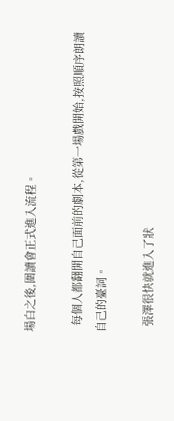場白之後,圍讀會正式進入流程。

  每個人都翻開自己面前的劇本,從第一場戲開始,按照順序朗讀自己的臺詞。

  張澤很快就進入了狀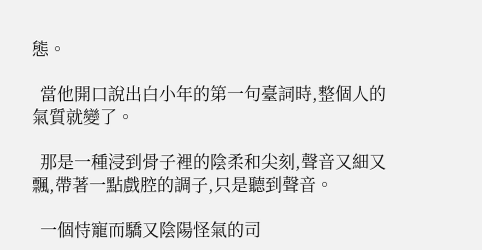態。

  當他開口說出白小年的第一句臺詞時,整個人的氣質就變了。

  那是一種浸到骨子裡的陰柔和尖刻,聲音又細又飄,帶著一點戲腔的調子,只是聽到聲音。

  一個恃寵而驕又陰陽怪氣的司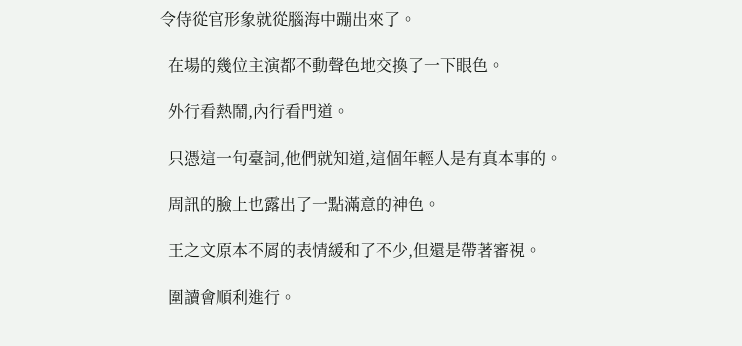令侍從官形象就從腦海中蹦出來了。

  在場的幾位主演都不動聲色地交換了一下眼色。

  外行看熱鬧,內行看門道。

  只憑這一句臺詞,他們就知道,這個年輕人是有真本事的。

  周訊的臉上也露出了一點滿意的神色。

  王之文原本不屑的表情緩和了不少,但還是帶著審視。

  圍讀會順利進行。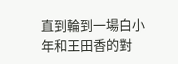直到輪到一場白小年和王田香的對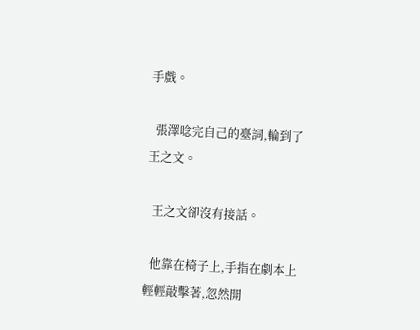手戲。

  張澤唸完自己的臺詞,輪到了王之文。

  王之文卻沒有接話。

  他靠在椅子上,手指在劇本上輕輕敲擊著,忽然開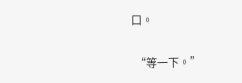口。

  “等一下。”